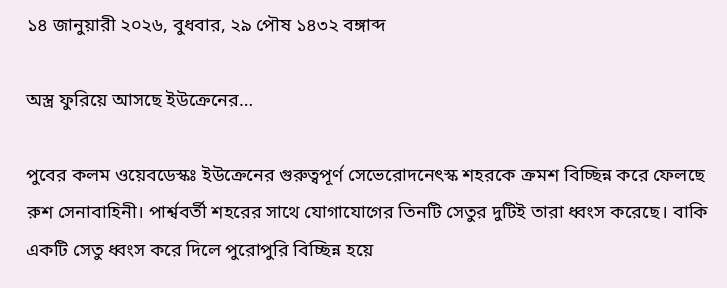১৪ জানুয়ারী ২০২৬, বুধবার, ২৯ পৌষ ১৪৩২ বঙ্গাব্দ

অস্ত্র ফুরিয়ে আসছে ইউক্রেনের…

পুবের কলম ওয়েবডেস্কঃ ইউক্রেনের গুরুত্বপূর্ণ সেভেরোদনেৎস্ক শহরকে ক্রমশ বিচ্ছিন্ন করে ফেলছে রুশ সেনাবাহিনী। পার্শ্ববর্তী শহরের সাথে যোগাযোগের তিনটি সেতুর দুটিই তারা ধ্বংস করেছে। বাকি একটি সেতু ধ্বংস করে দিলে পুরোপুরি বিচ্ছিন্ন হয়ে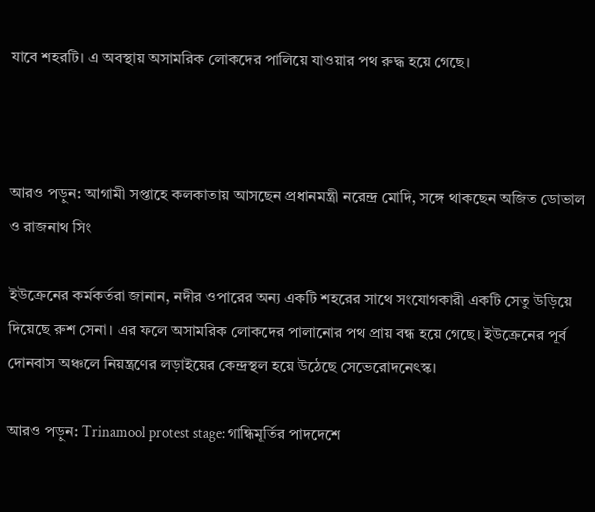যাবে শহরটি। এ অবস্থায় অসামরিক লোকদের পালিয়ে যাওয়ার পথ রুদ্ধ হয়ে গেছে।



আরও পড়ুন: আগামী সপ্তাহে কলকাতায় আসছেন প্রধানমন্ত্রী নরেন্দ্র মোদি, সঙ্গে থাকছেন অজিত ডোভাল ও রাজনাথ সিং

ইউক্রেনের কর্মকর্তরা জানান, নদীর ওপারের অন্য একটি শহরের সাথে সংযোগকারী একটি সেতু উড়িয়ে দিয়েছে রুশ সেনা। এর ফলে অসামরিক লোকদের পালানোর পথ প্রায় বন্ধ হয়ে গেছে। ইউক্রেনের পূর্ব দোনবাস অঞ্চলে নিয়ন্ত্রণের লড়াইয়ের কেন্দ্রস্থল হয়ে উঠেছে সেভেরোদনেৎস্ক।

আরও পড়ুন: Trinamool protest stage: গান্ধিমূর্তির পাদদেশে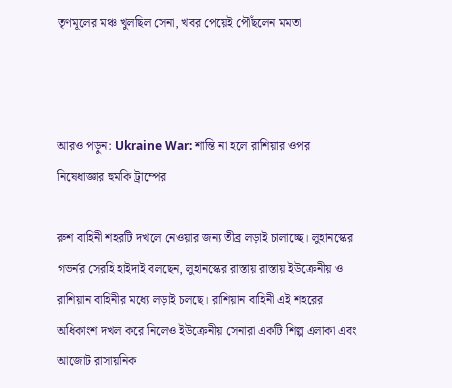তৃণমূলের মঞ্চ খুলছিল সেনা, খবর পেয়েই পৌঁছলেন মমতা



আরও পড়ুন: Ukraine War: শান্তি না হলে রাশিয়ার ওপর নিষেধাজ্ঞার হুমকি ট্রাম্পের

রুশ বাহিনী শহরটি দখলে নেওয়ার জন্য তীব্র লড়াই চালাচ্ছে। লুহানস্কের গভর্নর সেরহি হাইদাই বলছেন, লুহানস্কের রাস্তায় রাস্তায় ইউক্রেনীয় ও রাশিয়ান বাহিনীর মধ্যে লড়াই চলছে। রাশিয়ান বাহিনী এই শহরের অধিকাংশ দখল করে নিলেও ইউক্রেনীয় সেনারা একটি শিল্প এলাকা এবং আজোট রাসায়নিক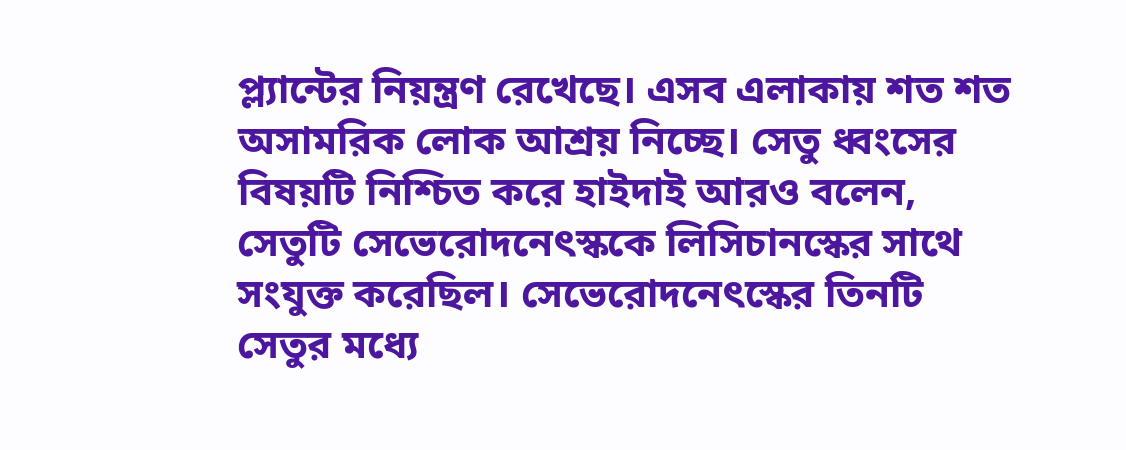প্ল্যান্টের নিয়ন্ত্রণ রেখেছে। এসব এলাকায় শত শত অসামরিক লোক আশ্রয় নিচ্ছে। সেতু ধ্বংসের বিষয়টি নিশ্চিত করে হাইদাই আরও বলেন, সেতুটি সেভেরোদনেৎস্ককে লিসিচানস্কের সাথে সংযুক্ত করেছিল। সেভেরোদনেৎস্কের তিনটি সেতুর মধ্যে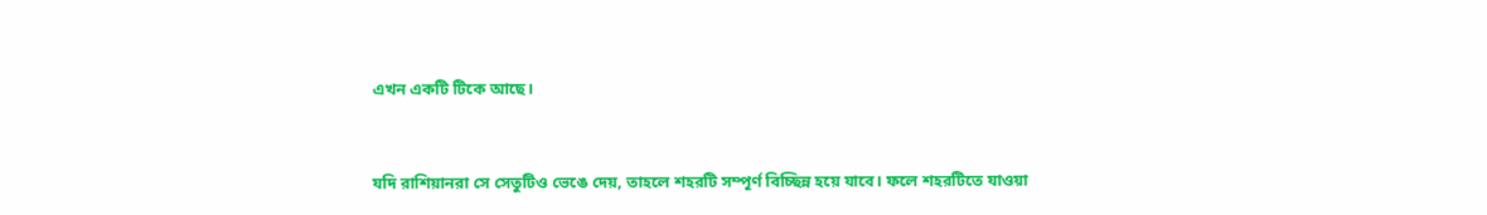এখন একটি টিকে আছে।



যদি রাশিয়ানরা সে সেতুটিও ভেঙে দেয়, তাহলে শহরটি সম্পূর্ণ বিচ্ছিন্ন হয়ে যাবে। ফলে শহরটিতে যাওয়া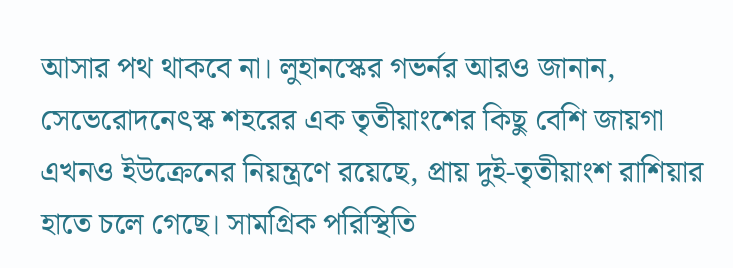আসার পথ থাকবে না। লুহানস্কের গভর্নর আরও জানান, সেভেরোদনেৎস্ক শহরের এক তৃতীয়াংশের কিছু বেশি জায়গা এখনও ইউক্রেনের নিয়ন্ত্রণে রয়েছে, প্রায় দুই-তৃতীয়াংশ রাশিয়ার হাতে চলে গেছে। সামগ্রিক পরিস্থিতি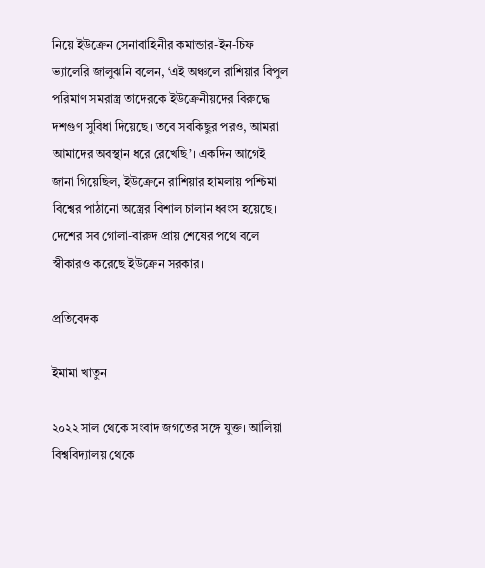নিয়ে ইউক্রেন সেনাবাহিনীর কমান্ডার-ইন-চিফ ভ্যালেরি জালুঝনি বলেন, ‘এই অঞ্চলে রাশিয়ার বিপুল পরিমাণ সমরাস্ত্র তাদেরকে ইউক্রেনীয়দের বিরুদ্ধে দশগুণ সুবিধা দিয়েছে। তবে সবকিছুর পরও, আমরা আমাদের অবস্থান ধরে রেখেছি’। একদিন আগেই জানা গিয়েছিল, ইউক্রেনে রাশিয়ার হামলায় পশ্চিমা বিশ্বের পাঠানো অস্ত্রের বিশাল চালান ধ্বংস হয়েছে। দেশের সব গোলা-বারুদ প্রায় শেষের পথে বলে স্বীকারও করেছে ইউক্রেন সরকার।

প্রতিবেদক

ইমামা খাতুন

২০২২ সাল থেকে সংবাদ জগতের সঙ্গে যুক্ত। আলিয়া বিশ্ববিদ্যালয় থেকে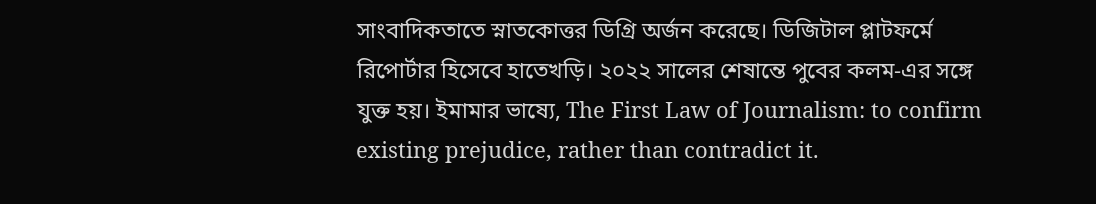সাংবাদিকতাতে স্নাতকোত্তর ডিগ্রি অর্জন করেছে। ডিজিটাল প্লাটফর্মে রিপোর্টার হিসেবে হাতেখড়ি। ২০২২ সালের শেষান্তে পুবের কলম-এর সঙ্গে যুক্ত হয়। ইমামার ভাষ্যে, The First Law of Journalism: to confirm existing prejudice, rather than contradict it.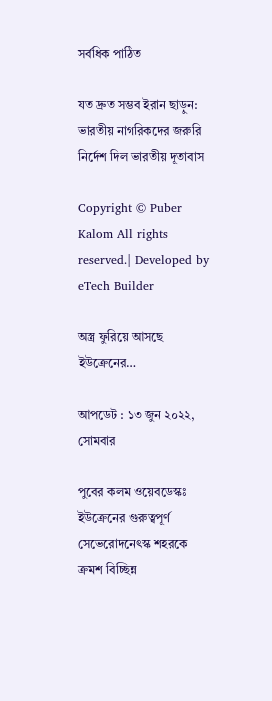সর্বধিক পাঠিত

যত দ্রুত সম্ভব ইরান ছাড়ুন: ভারতীয় নাগরিকদের জরুরি নির্দেশ দিল ভারতীয় দূতাবাস

Copyright © Puber Kalom All rights reserved.| Developed by eTech Builder

অস্ত্র ফুরিয়ে আসছে ইউক্রেনের…

আপডেট : ১৩ জুন ২০২২, সোমবার

পুবের কলম ওয়েবডেস্কঃ ইউক্রেনের গুরুত্বপূর্ণ সেভেরোদনেৎস্ক শহরকে ক্রমশ বিচ্ছিন্ন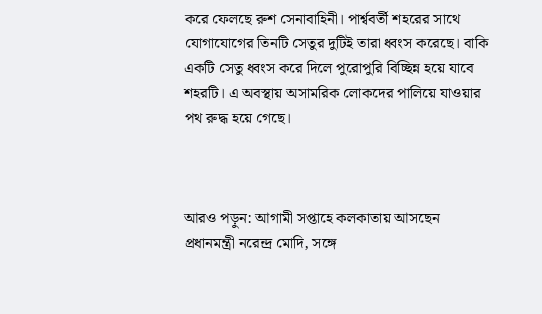করে ফেলছে রুশ সেনাবাহিনী। পার্শ্ববর্তী শহরের সাথে যোগাযোগের তিনটি সেতুর দুটিই তারা ধ্বংস করেছে। বাকি একটি সেতু ধ্বংস করে দিলে পুরোপুরি বিচ্ছিন্ন হয়ে যাবে শহরটি। এ অবস্থায় অসামরিক লোকদের পালিয়ে যাওয়ার পথ রুদ্ধ হয়ে গেছে।



আরও পড়ুন: আগামী সপ্তাহে কলকাতায় আসছেন প্রধানমন্ত্রী নরেন্দ্র মোদি, সঙ্গে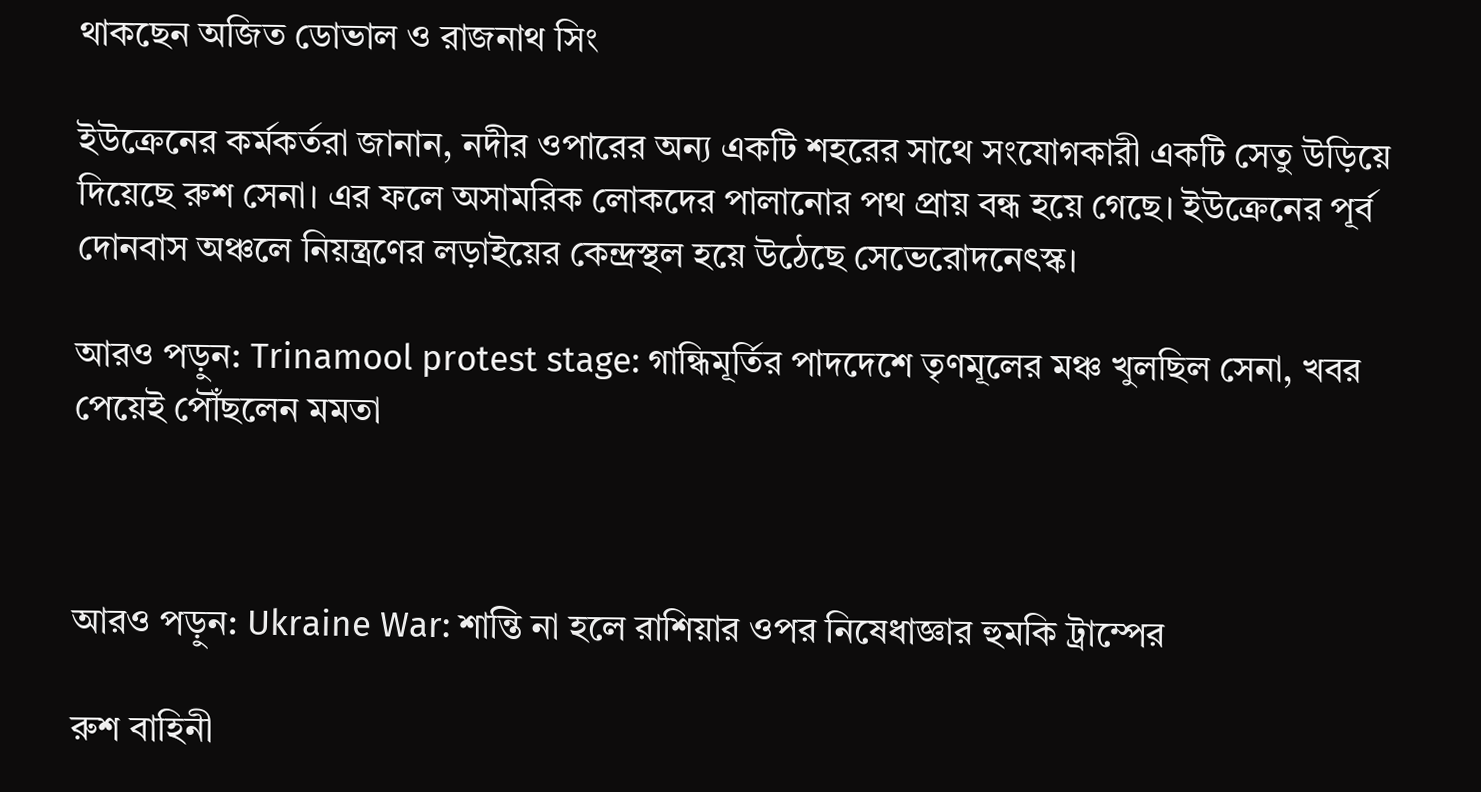থাকছেন অজিত ডোভাল ও রাজনাথ সিং

ইউক্রেনের কর্মকর্তরা জানান, নদীর ওপারের অন্য একটি শহরের সাথে সংযোগকারী একটি সেতু উড়িয়ে দিয়েছে রুশ সেনা। এর ফলে অসামরিক লোকদের পালানোর পথ প্রায় বন্ধ হয়ে গেছে। ইউক্রেনের পূর্ব দোনবাস অঞ্চলে নিয়ন্ত্রণের লড়াইয়ের কেন্দ্রস্থল হয়ে উঠেছে সেভেরোদনেৎস্ক।

আরও পড়ুন: Trinamool protest stage: গান্ধিমূর্তির পাদদেশে তৃণমূলের মঞ্চ খুলছিল সেনা, খবর পেয়েই পৌঁছলেন মমতা



আরও পড়ুন: Ukraine War: শান্তি না হলে রাশিয়ার ওপর নিষেধাজ্ঞার হুমকি ট্রাম্পের

রুশ বাহিনী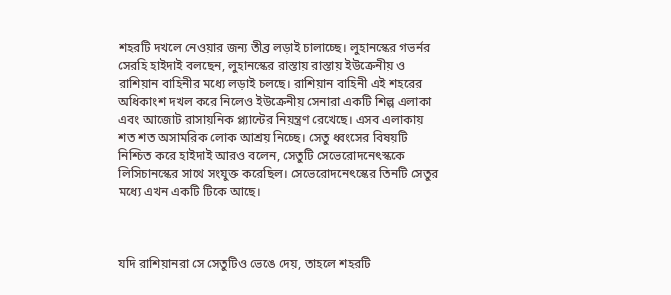শহরটি দখলে নেওয়ার জন্য তীব্র লড়াই চালাচ্ছে। লুহানস্কের গভর্নর সেরহি হাইদাই বলছেন, লুহানস্কের রাস্তায় রাস্তায় ইউক্রেনীয় ও রাশিয়ান বাহিনীর মধ্যে লড়াই চলছে। রাশিয়ান বাহিনী এই শহরের অধিকাংশ দখল করে নিলেও ইউক্রেনীয় সেনারা একটি শিল্প এলাকা এবং আজোট রাসায়নিক প্ল্যান্টের নিয়ন্ত্রণ রেখেছে। এসব এলাকায় শত শত অসামরিক লোক আশ্রয় নিচ্ছে। সেতু ধ্বংসের বিষয়টি নিশ্চিত করে হাইদাই আরও বলেন, সেতুটি সেভেরোদনেৎস্ককে লিসিচানস্কের সাথে সংযুক্ত করেছিল। সেভেরোদনেৎস্কের তিনটি সেতুর মধ্যে এখন একটি টিকে আছে।



যদি রাশিয়ানরা সে সেতুটিও ভেঙে দেয়, তাহলে শহরটি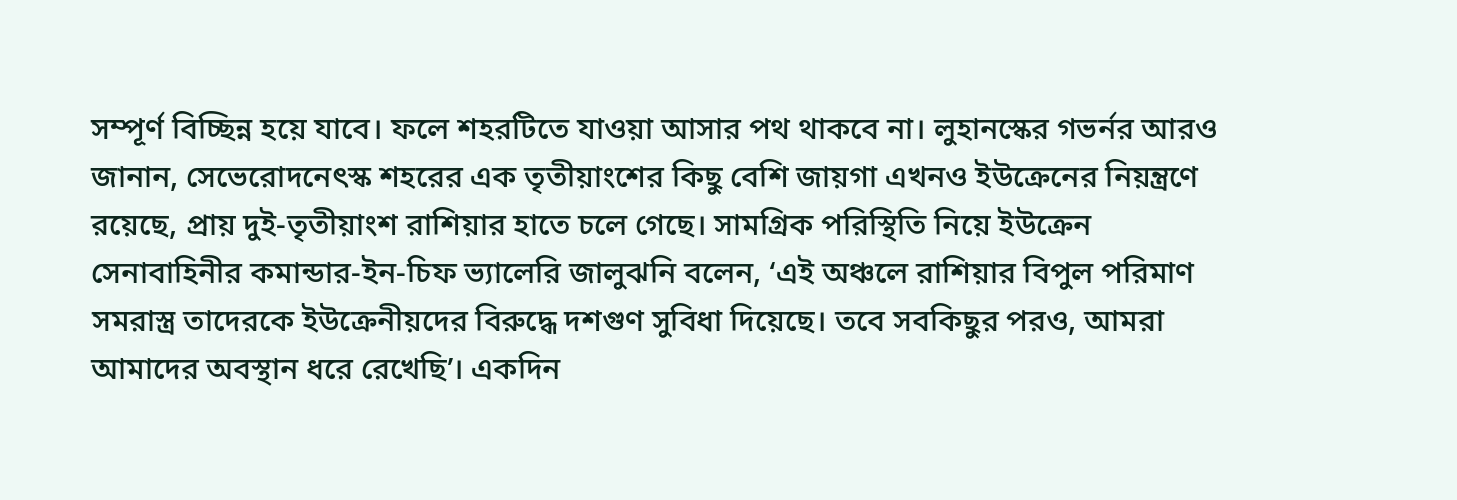সম্পূর্ণ বিচ্ছিন্ন হয়ে যাবে। ফলে শহরটিতে যাওয়া আসার পথ থাকবে না। লুহানস্কের গভর্নর আরও জানান, সেভেরোদনেৎস্ক শহরের এক তৃতীয়াংশের কিছু বেশি জায়গা এখনও ইউক্রেনের নিয়ন্ত্রণে রয়েছে, প্রায় দুই-তৃতীয়াংশ রাশিয়ার হাতে চলে গেছে। সামগ্রিক পরিস্থিতি নিয়ে ইউক্রেন সেনাবাহিনীর কমান্ডার-ইন-চিফ ভ্যালেরি জালুঝনি বলেন, ‘এই অঞ্চলে রাশিয়ার বিপুল পরিমাণ সমরাস্ত্র তাদেরকে ইউক্রেনীয়দের বিরুদ্ধে দশগুণ সুবিধা দিয়েছে। তবে সবকিছুর পরও, আমরা আমাদের অবস্থান ধরে রেখেছি’। একদিন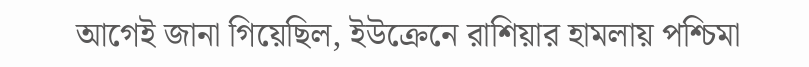আগেই জানা গিয়েছিল, ইউক্রেনে রাশিয়ার হামলায় পশ্চিমা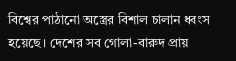বিশ্বের পাঠানো অস্ত্রের বিশাল চালান ধ্বংস হয়েছে। দেশের সব গোলা-বারুদ প্রায়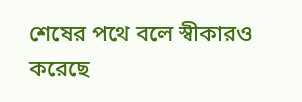শেষের পথে বলে স্বীকারও করেছে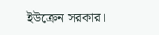ইউক্রেন সরকার।